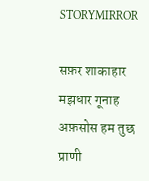STORYMIRROR

सफ़र शाकाहार मझधार गूनाह अफ़सोस हम तुछ प्राणी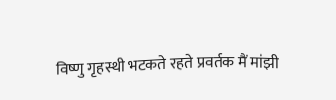विष्णु गृहस्थी भटकते रहते प्रवर्तक मैं मांझी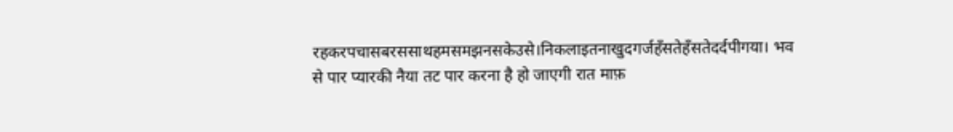रहकरपचासबरससाथहमसमझनसकेउसे।निकलाइतनाखुदगर्जहँसतेहँसतेदर्दपीगया। भव से पार प्यारकी नैया तट पार करना है हो जाएगी रात माफ़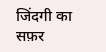जिंदगी का सफ़र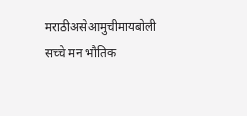मराठीअसेआमुचीमायबोली सच्चे मन भौतिक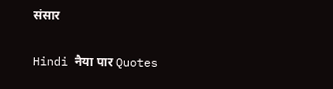संसार

Hindi नैया पार Quotes